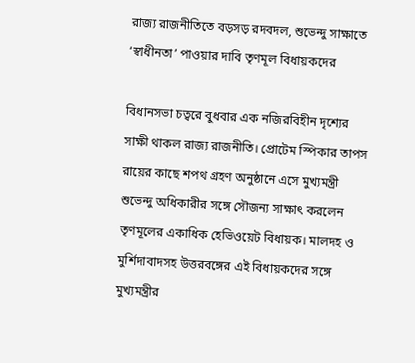রাজ্য রাজনীতিতে বড়সড় রদবদল, শুভেন্দু সাক্ষাতে ‘স্বাধীনতা’ পাওয়ার দাবি তৃণমূল বিধায়কদের

বিধানসভা চত্বরে বুধবার এক নজিরবিহীন দৃশ্যের সাক্ষী থাকল রাজ্য রাজনীতি। প্রোটেম স্পিকার তাপস রায়ের কাছে শপথ গ্রহণ অনুষ্ঠানে এসে মুখ্যমন্ত্রী শুভেন্দু অধিকারীর সঙ্গে সৌজন্য সাক্ষাৎ করলেন তৃণমূলের একাধিক হেভিওয়েট বিধায়ক। মালদহ ও মুর্শিদাবাদসহ উত্তরবঙ্গের এই বিধায়কদের সঙ্গে মুখ্যমন্ত্রীর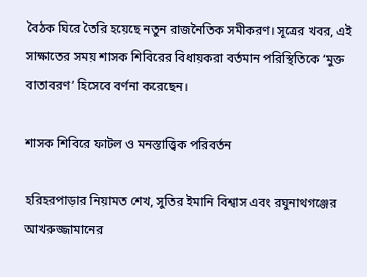বৈঠক ঘিরে তৈরি হয়েছে নতুন রাজনৈতিক সমীকরণ। সূত্রের খবর, এই সাক্ষাতের সময় শাসক শিবিরের বিধায়করা বর্তমান পরিস্থিতিকে ‘মুক্ত বাতাবরণ’ হিসেবে বর্ণনা করেছেন।

শাসক শিবিরে ফাটল ও মনস্তাত্ত্বিক পরিবর্তন

হরিহরপাড়ার নিয়ামত শেখ, সুতির ইমানি বিশ্বাস এবং রঘুনাথগঞ্জের আখরুজ্জামানের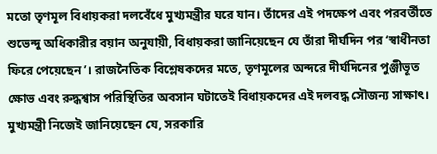মতো তৃণমূল বিধায়করা দলবেঁধে মুখ্যমন্ত্রীর ঘরে যান। তাঁদের এই পদক্ষেপ এবং পরবর্তীতে শুভেন্দু অধিকারীর বয়ান অনুযায়ী, বিধায়করা জানিয়েছেন যে তাঁরা দীর্ঘদিন পর ‘স্বাধীনতা ফিরে পেয়েছেন’। রাজনৈতিক বিশ্লেষকদের মতে, তৃণমূলের অন্দরে দীর্ঘদিনের পুঞ্জীভূত ক্ষোভ এবং রুদ্ধশ্বাস পরিস্থিতির অবসান ঘটাতেই বিধায়কদের এই দলবদ্ধ সৌজন্য সাক্ষাৎ। মুখ্যমন্ত্রী নিজেই জানিয়েছেন যে, সরকারি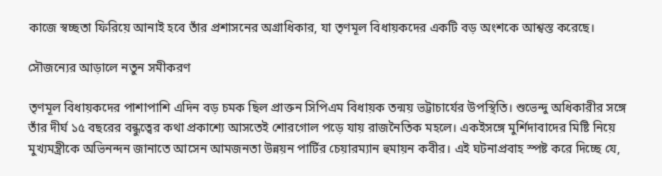কাজে স্বচ্ছতা ফিরিয়ে আনাই হবে তাঁর প্রশাসনের অগ্রাধিকার, যা তৃণমূল বিধায়কদের একটি বড় অংশকে আশ্বস্ত করেছে।

সৌজন্যের আড়ালে নতুন সমীকরণ

তৃণমূল বিধায়কদের পাশাপাশি এদিন বড় চমক ছিল প্রাক্তন সিপিএম বিধায়ক তন্ময় ভট্টাচার্যের উপস্থিতি। শুভেন্দু অধিকারীর সঙ্গে তাঁর দীর্ঘ ১৫ বছরের বন্ধুত্বের কথা প্রকাশ্যে আসতেই শোরগোল পড়ে যায় রাজনৈতিক মহলে। একইসঙ্গে মুর্শিদাবাদের মিষ্টি নিয়ে মুখ্যমন্ত্রীকে অভিনন্দন জানাতে আসেন আমজনতা উন্নয়ন পার্টির চেয়ারম্যান হুমায়ন কবীর। এই ঘটনাপ্রবাহ স্পষ্ট করে দিচ্ছে যে,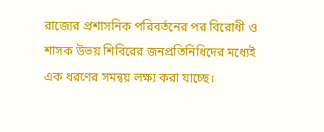রাজ্যের প্রশাসনিক পরিবর্তনের পর বিরোধী ও শাসক উভয় শিবিরের জনপ্রতিনিধিদের মধ্যেই এক ধরণের সমন্বয় লক্ষ্য করা যাচ্ছে।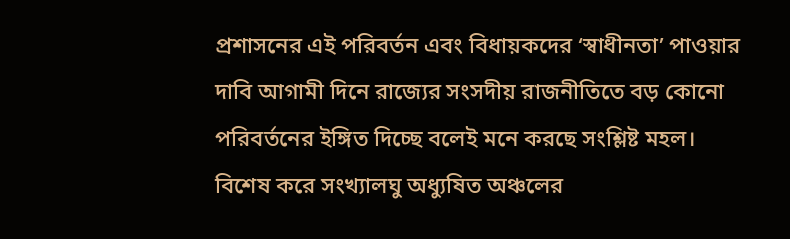প্রশাসনের এই পরিবর্তন এবং বিধায়কদের ‘স্বাধীনতা’ পাওয়ার দাবি আগামী দিনে রাজ্যের সংসদীয় রাজনীতিতে বড় কোনো পরিবর্তনের ইঙ্গিত দিচ্ছে বলেই মনে করছে সংশ্লিষ্ট মহল। বিশেষ করে সংখ্যালঘু অধ্যুষিত অঞ্চলের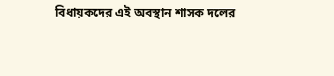বিধায়কদের এই অবস্থান শাসক দলের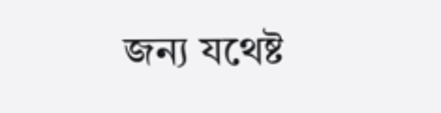জন্য যথেষ্ট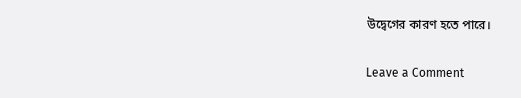উদ্বেগের কারণ হতে পারে।

Leave a Comment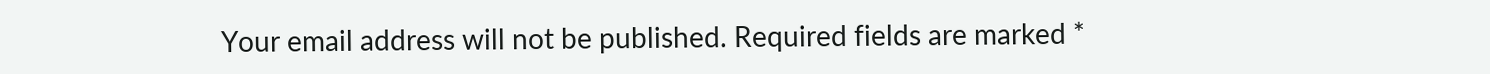Your email address will not be published. Required fields are marked *